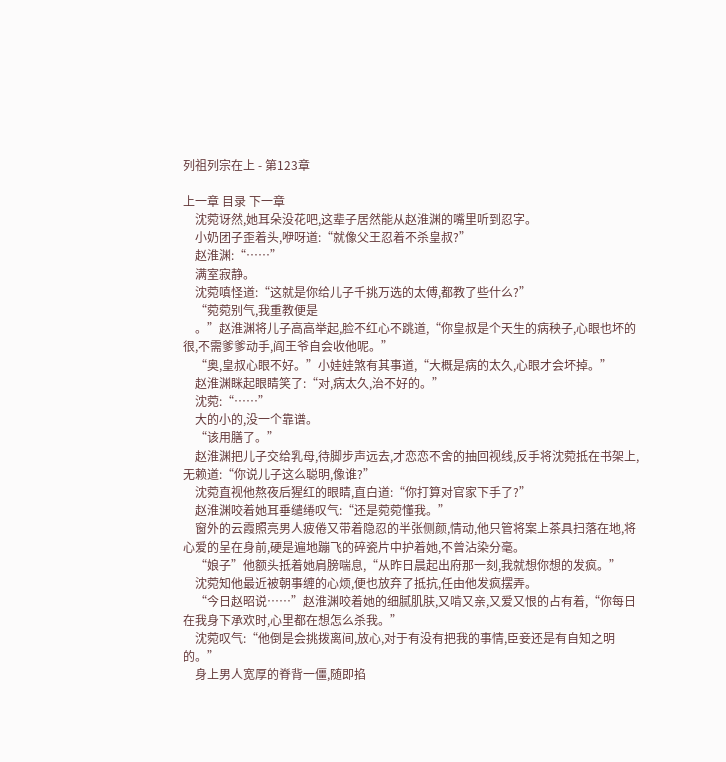列祖列宗在上 - 第123章

上一章 目录 下一章
    沈菀讶然,她耳朵没花吧,这辈子居然能从赵淮渊的嘴里听到忍字。
    小奶团子歪着头,咿呀道:“就像父王忍着不杀皇叔?”
    赵淮渊:“……”
    满室寂静。
    沈菀嗔怪道:“这就是你给儿子千挑万选的太傅,都教了些什么?”
    “菀菀别气,我重教便是
    。”赵淮渊将儿子高高举起,脸不红心不跳道,“你皇叔是个天生的病秧子,心眼也坏的很,不需爹爹动手,阎王爷自会收他呢。”
    “奥,皇叔心眼不好。”小娃娃煞有其事道,“大概是病的太久,心眼才会坏掉。”
    赵淮渊眯起眼睛笑了:“对,病太久,治不好的。”
    沈菀:“……”
    大的小的,没一个靠谱。
    “该用膳了。”
    赵淮渊把儿子交给乳母,待脚步声远去,才恋恋不舍的抽回视线,反手将沈菀抵在书架上,无赖道:“你说儿子这么聪明,像谁?”
    沈菀直视他熬夜后猩红的眼睛,直白道:“你打算对官家下手了?”
    赵淮渊咬着她耳垂缱绻叹气:“还是菀菀懂我。”
    窗外的云霞照亮男人疲倦又带着隐忍的半张侧颜,情动,他只管将案上茶具扫落在地,将心爱的呈在身前,硬是遍地蹦飞的碎瓷片中护着她,不曾沾染分毫。
    “娘子”他额头抵着她肩膀喘息,“从昨日晨起出府那一刻,我就想你想的发疯。”
    沈菀知他最近被朝事缠的心烦,便也放弃了抵抗,任由他发疯摆弄。
    “今日赵昭说……”赵淮渊咬着她的细腻肌肤,又啃又亲,又爱又恨的占有着,“你每日在我身下承欢时,心里都在想怎么杀我。”
    沈菀叹气:“他倒是会挑拨离间,放心,对于有没有把我的事情,臣妾还是有自知之明的。”
    身上男人宽厚的脊背一僵,随即掐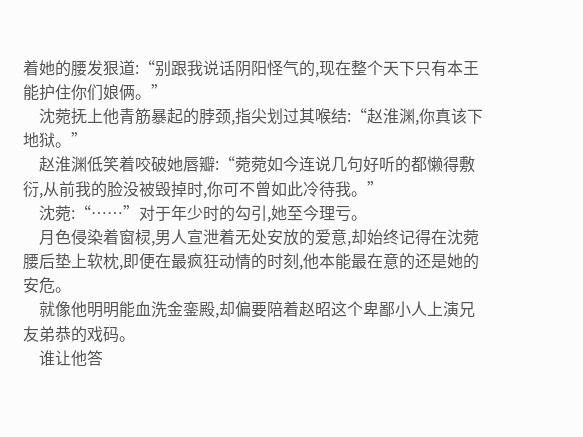着她的腰发狠道:“别跟我说话阴阳怪气的,现在整个天下只有本王能护住你们娘俩。”
    沈菀抚上他青筋暴起的脖颈,指尖划过其喉结:“赵淮渊,你真该下地狱。”
    赵淮渊低笑着咬破她唇瓣:“菀菀如今连说几句好听的都懒得敷衍,从前我的脸没被毁掉时,你可不曾如此冷待我。”
    沈菀:“……”对于年少时的勾引,她至今理亏。
    月色侵染着窗棂,男人宣泄着无处安放的爱意,却始终记得在沈菀腰后垫上软枕,即便在最疯狂动情的时刻,他本能最在意的还是她的安危。
    就像他明明能血洗金銮殿,却偏要陪着赵昭这个卑鄙小人上演兄友弟恭的戏码。
    谁让他答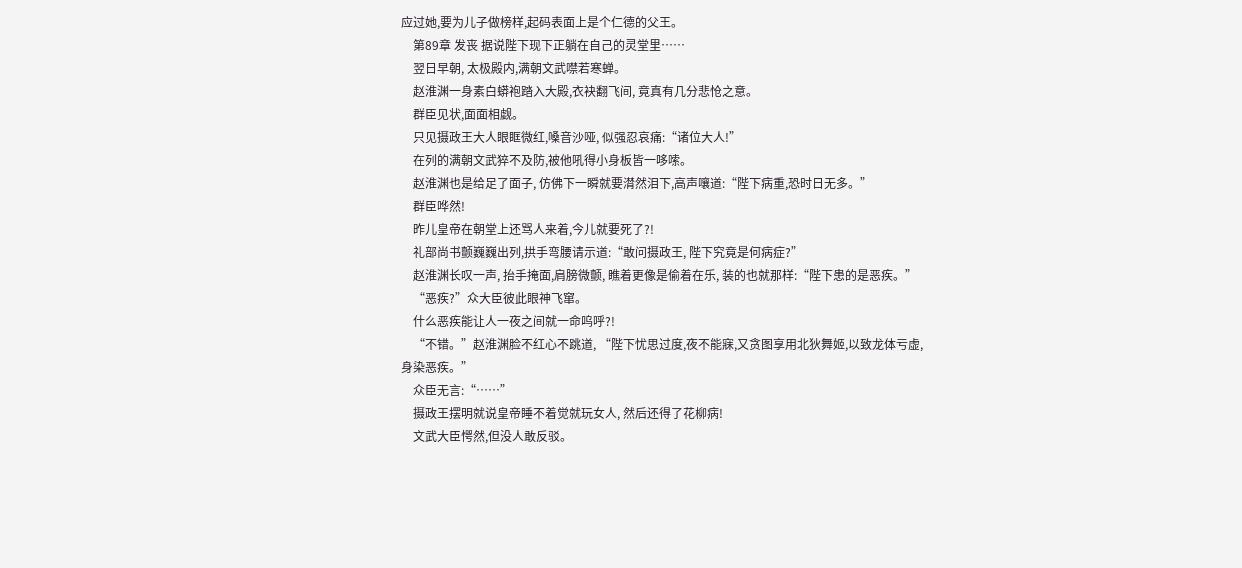应过她,要为儿子做榜样,起码表面上是个仁德的父王。
    第89章 发丧 据说陛下现下正躺在自己的灵堂里……
    翌日早朝, 太极殿内,满朝文武噤若寒蝉。
    赵淮渊一身素白蟒袍踏入大殿,衣袂翻飞间, 竟真有几分悲怆之意。
    群臣见状,面面相觑。
    只见摄政王大人眼眶微红,嗓音沙哑, 似强忍哀痛:“诸位大人!”
    在列的满朝文武猝不及防,被他吼得小身板皆一哆嗦。
    赵淮渊也是给足了面子, 仿佛下一瞬就要潸然泪下,高声嚷道:“陛下病重,恐时日无多。”
    群臣哗然!
    昨儿皇帝在朝堂上还骂人来着,今儿就要死了?!
    礼部尚书颤巍巍出列,拱手弯腰请示道:“敢问摄政王, 陛下究竟是何病症?”
    赵淮渊长叹一声, 抬手掩面,肩膀微颤, 瞧着更像是偷着在乐, 装的也就那样:“陛下患的是恶疾。”
    “恶疾?”众大臣彼此眼神飞窜。
    什么恶疾能让人一夜之间就一命呜呼?!
    “不错。”赵淮渊脸不红心不跳道, “陛下忧思过度,夜不能寐,又贪图享用北狄舞姬,以致龙体亏虚, 身染恶疾。”
    众臣无言:“……”
    摄政王摆明就说皇帝睡不着觉就玩女人, 然后还得了花柳病!
    文武大臣愕然,但没人敢反驳。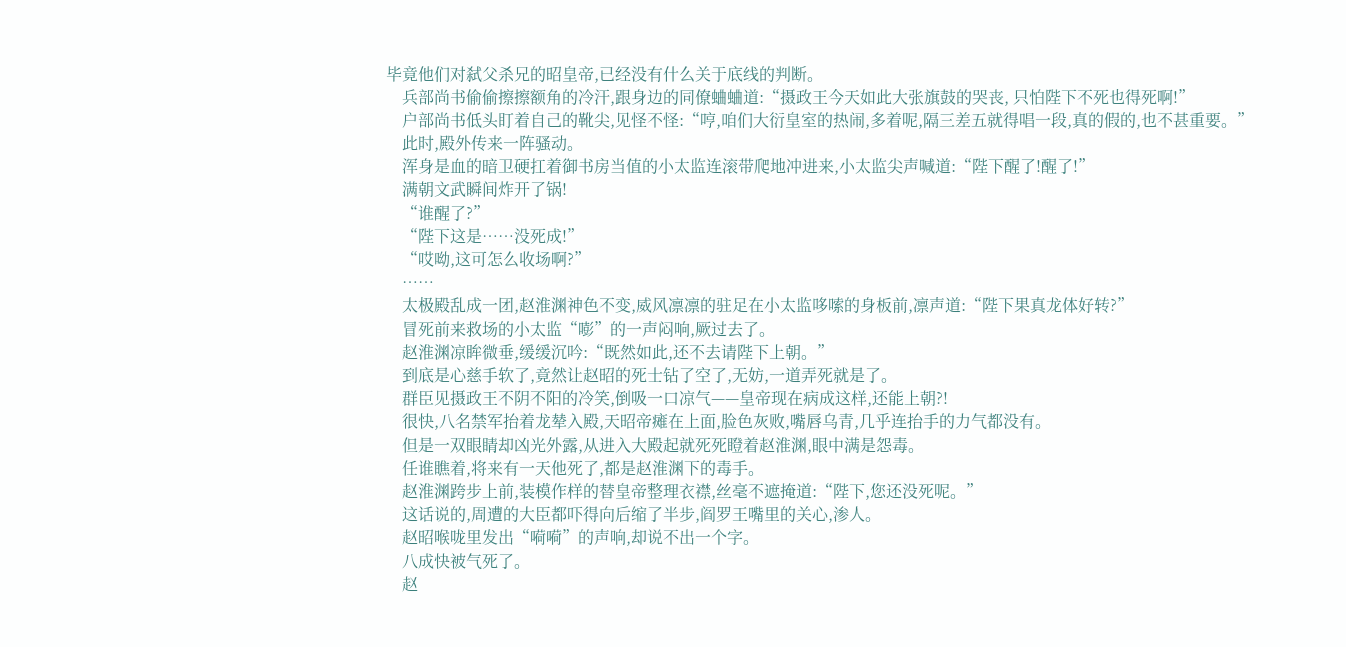毕竟他们对弑父杀兄的昭皇帝,已经没有什么关于底线的判断。
    兵部尚书偷偷擦擦额角的冷汗,跟身边的同僚蛐蛐道:“摄政王今天如此大张旗鼓的哭丧, 只怕陛下不死也得死啊!”
    户部尚书低头盯着自己的靴尖,见怪不怪:“哼,咱们大衍皇室的热闹,多着呢,隔三差五就得唱一段,真的假的,也不甚重要。”
    此时,殿外传来一阵骚动。
    浑身是血的暗卫硬扛着御书房当值的小太监连滚带爬地冲进来,小太监尖声喊道:“陛下醒了!醒了!”
    满朝文武瞬间炸开了锅!
    “谁醒了?”
    “陛下这是……没死成!”
    “哎呦,这可怎么收场啊?”
    ……
    太极殿乱成一团,赵淮渊神色不变,威风凛凛的驻足在小太监哆嗦的身板前,凛声道:“陛下果真龙体好转?”
    冒死前来救场的小太监“嘭”的一声闷响,厥过去了。
    赵淮渊凉眸微垂,缓缓沉吟:“既然如此,还不去请陛下上朝。”
    到底是心慈手软了,竟然让赵昭的死士钻了空了,无妨,一道弄死就是了。
    群臣见摄政王不阴不阳的冷笑,倒吸一口凉气——皇帝现在病成这样,还能上朝?!
    很快,八名禁军抬着龙辇入殿,天昭帝瘫在上面,脸色灰败,嘴唇乌青,几乎连抬手的力气都没有。
    但是一双眼睛却凶光外露,从进入大殿起就死死瞪着赵淮渊,眼中满是怨毒。
    任谁瞧着,将来有一天他死了,都是赵淮渊下的毒手。
    赵淮渊跨步上前,装模作样的替皇帝整理衣襟,丝毫不遮掩道:“陛下,您还没死呢。”
    这话说的,周遭的大臣都吓得向后缩了半步,阎罗王嘴里的关心,渗人。
    赵昭喉咙里发出“嗬嗬”的声响,却说不出一个字。
    八成快被气死了。
    赵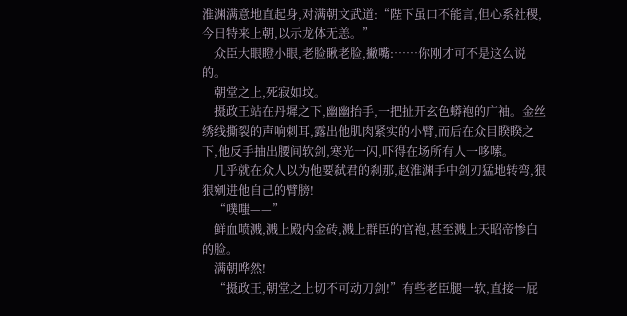淮渊满意地直起身,对满朝文武道:“陛下虽口不能言,但心系社稷,今日特来上朝,以示龙体无恙。”
    众臣大眼瞪小眼,老脸瞅老脸,撇嘴:……你刚才可不是这么说的。
    朝堂之上,死寂如坟。
    摄政王站在丹墀之下,幽幽抬手,一把扯开玄色蟒袍的广袖。金丝绣线撕裂的声响刺耳,露出他肌肉紧实的小臂,而后在众目睽睽之下,他反手抽出腰间软剑,寒光一闪,吓得在场所有人一哆嗦。
    几乎就在众人以为他要弑君的刹那,赵淮渊手中剑刃猛地转弯,狠狠剜进他自己的臂膀!
    “噗嗤——”
    鲜血喷溅,溅上殿内金砖,溅上群臣的官袍,甚至溅上天昭帝惨白的脸。
    满朝哗然!
    “摄政王,朝堂之上切不可动刀剑!”有些老臣腿一软,直接一屁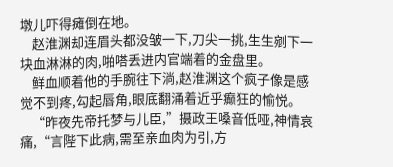墩儿吓得瘫倒在地。
    赵淮渊却连眉头都没皱一下,刀尖一挑,生生剜下一块血淋淋的肉,啪嗒丢进内官端着的金盘里。
    鲜血顺着他的手腕往下淌,赵淮渊这个疯子像是感觉不到疼,勾起唇角,眼底翻涌着近乎癫狂的愉悦。
    “昨夜先帝托梦与儿臣,”摄政王嗓音低哑,神情哀痛,“言陛下此病,需至亲血肉为引,方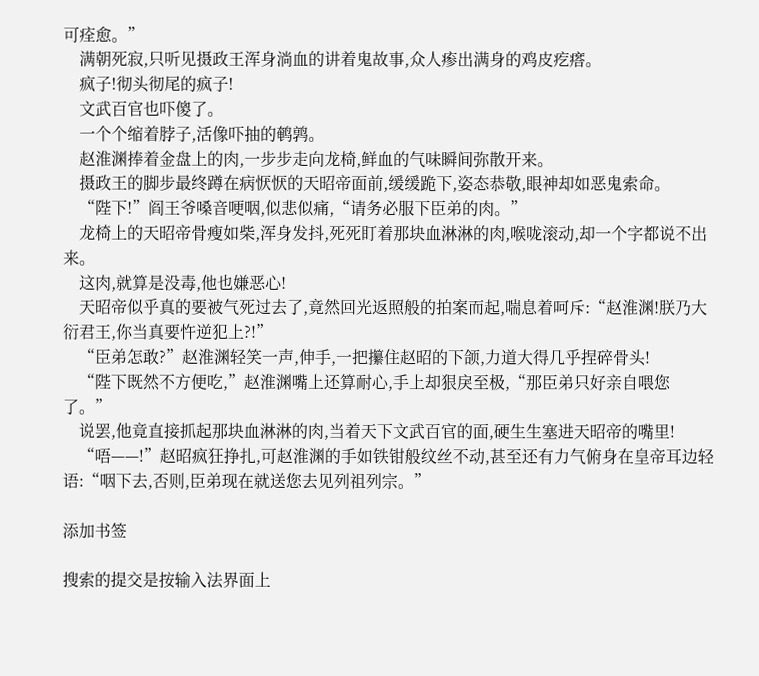可痊愈。”
    满朝死寂,只听见摄政王浑身淌血的讲着鬼故事,众人瘆出满身的鸡皮疙瘩。
    疯子!彻头彻尾的疯子!
    文武百官也吓傻了。
    一个个缩着脖子,活像吓抽的鹌鹑。
    赵淮渊捧着金盘上的肉,一步步走向龙椅,鲜血的气味瞬间弥散开来。
    摄政王的脚步最终蹲在病恹恹的天昭帝面前,缓缓跪下,姿态恭敬,眼神却如恶鬼索命。
    “陛下!”阎王爷嗓音哽咽,似悲似痛,“请务必服下臣弟的肉。”
    龙椅上的天昭帝骨瘦如柴,浑身发抖,死死盯着那块血淋淋的肉,喉咙滚动,却一个字都说不出来。
    这肉,就算是没毒,他也嫌恶心!
    天昭帝似乎真的要被气死过去了,竟然回光返照般的拍案而起,喘息着呵斥:“赵淮渊!朕乃大衍君王,你当真要忤逆犯上?!”
    “臣弟怎敢?”赵淮渊轻笑一声,伸手,一把攥住赵昭的下颌,力道大得几乎捏碎骨头!
    “陛下既然不方便吃,”赵淮渊嘴上还算耐心,手上却狠戾至极,“那臣弟只好亲自喂您了。”
    说罢,他竟直接抓起那块血淋淋的肉,当着天下文武百官的面,硬生生塞进天昭帝的嘴里!
    “唔——!”赵昭疯狂挣扎,可赵淮渊的手如铁钳般纹丝不动,甚至还有力气俯身在皇帝耳边轻语:“咽下去,否则,臣弟现在就送您去见列祖列宗。”

添加书签

搜索的提交是按输入法界面上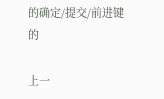的确定/提交/前进键的

上一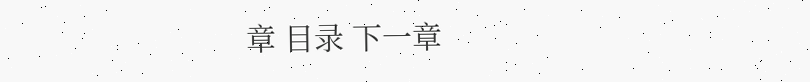章 目录 下一章